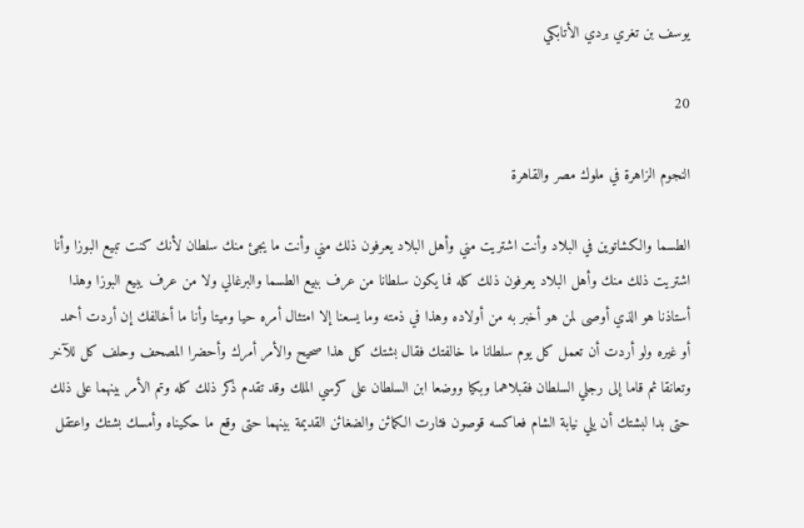يوسف بن تغري بردي الأتابكي

20

النجوم الزاهرة في ملوك مصر والقاهرة

الطسما والكشاتوين في البلاد وأنت اشتريت مني وأهل البلاد يعرفون ذلك مني وأنت ما يجئ منك سلطان لأنك كنت تبيع البوزا وأنا اشتريت ذلك منك وأهل البلاد يعرفون ذلك كله فما يكون سلطانا من عرف ببيع الطسما والبرغالي ولا من عرف يبيع البوزا وهذا أستاذنا هو الذي أوصى لمن هو أخبر به من أولاده وهذا في ذمته وما يسعنا إلا امتثال أمره حيا وميتا وأنا ما أخالفك إن أردت أحمد أو غيره ولو أردت أن تعمل كل يوم سلطانا ما خالفتك فقال بشتك كل هذا صحيح والأمر أمرك وأحضرا المصحف وحلف كل للآخر وتعانقا ثم قاما إلى رجلي السلطان فقبلاهما وبكيا ووضعا ابن السلطان على كرسي الملك وقد تقدم ذكر ذلك كله وتم الأمر بينهما على ذلك حتى بدا لبشتك أن يلي نيابة الشام فعاكسه قوصون فثارت الكمائن والضغائن القديمة بينهما حتى وقع ما حكيناه وأمسك بشتك واعتقل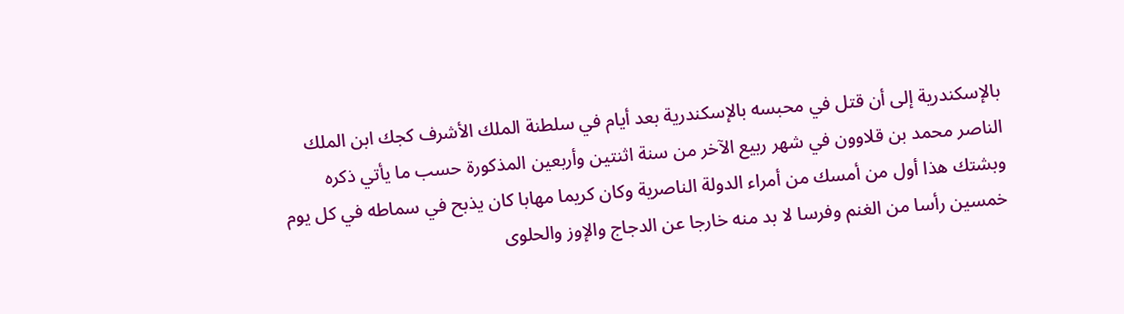بالإسكندرية إلى أن قتل في محبسه بالإسكندرية بعد أيام في سلطنة الملك الأشرف كجك ابن الملك الناصر محمد بن قلاوون في شهر ربيع الآخر من سنة اثنتين وأربعين المذكورة حسب ما يأتي ذكره وبشتك هذا أول من أمسك من أمراء الدولة الناصرية وكان كريما مهابا كان يذبح في سماطه في كل يوم خمسين رأسا من الغنم وفرسا لا بد منه خارجا عن الدجاج والإوز والحلوى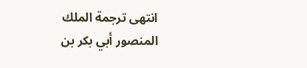انتهى ترجمة الملك المنصور أبي بكر بن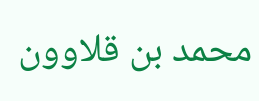محمد بن قلاوون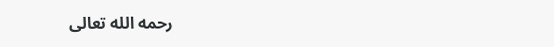رحمه الله تعالى